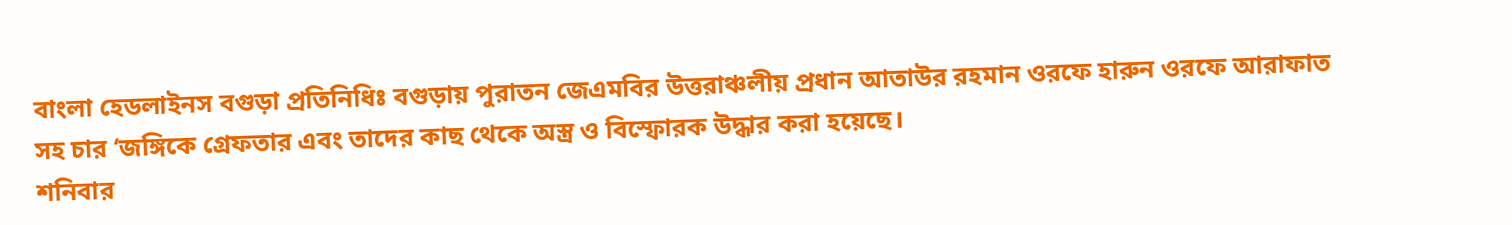বাংলা হেডলাইনস বগুড়া প্রতিনিধিঃ বগুড়ায় পুরাতন জেএমবির উত্তরাঞ্চলীয় প্রধান আতাউর রহমান ওরফে হারুন ওরফে আরাফাত সহ চার ‘জঙ্গিকে গ্রেফতার এবং তাদের কাছ থেকে অস্ত্র ও বিস্ফোরক উদ্ধার করা হয়েছে।
শনিবার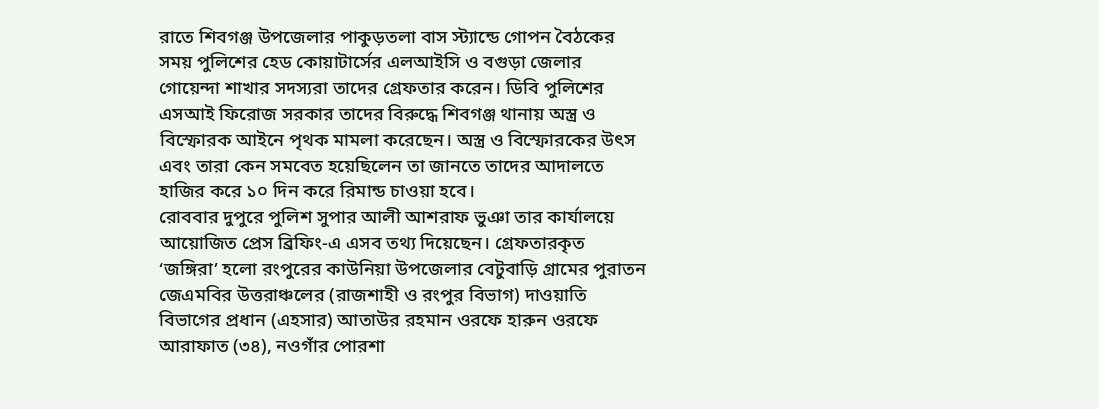রাতে শিবগঞ্জ উপজেলার পাকুড়তলা বাস স্ট্যান্ডে গোপন বৈঠকের সময় পুলিশের হেড কোয়াটার্সের এলআইসি ও বগুড়া জেলার গোয়েন্দা শাখার সদস্যরা তাদের গ্রেফতার করেন। ডিবি পুলিশের এসআই ফিরোজ সরকার তাদের বিরুদ্ধে শিবগঞ্জ থানায় অস্ত্র ও বিস্ফোরক আইনে পৃথক মামলা করেছেন। অস্ত্র ও বিস্ফোরকের উৎস এবং তারা কেন সমবেত হয়েছিলেন তা জানতে তাদের আদালতে হাজির করে ১০ দিন করে রিমান্ড চাওয়া হবে।
রোববার দুপুরে পুলিশ সুপার আলী আশরাফ ভুঞা তার কার্যালয়ে আয়োজিত প্রেস ব্রিফিং-এ এসব তথ্য দিয়েছেন। গ্রেফতারকৃত ‘জঙ্গিরা’ হলো রংপুরের কাউনিয়া উপজেলার বেটুবাড়ি গ্রামের পুরাতন জেএমবির উত্তরাঞ্চলের (রাজশাহী ও রংপুর বিভাগ) দাওয়াতি বিভাগের প্রধান (এহসার) আতাউর রহমান ওরফে হারুন ওরফে আরাফাত (৩৪), নওগাঁর পোরশা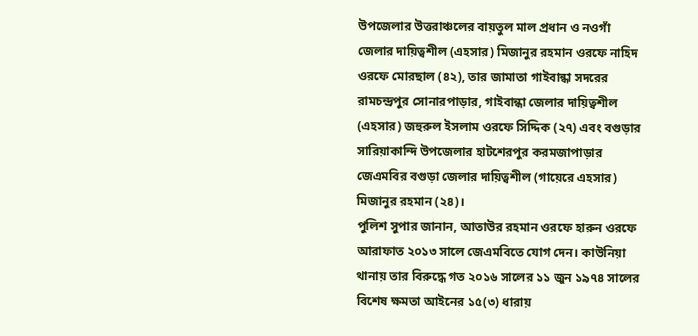উপজেলার উত্তরাঞ্চলের বায়তুল মাল প্রধান ও নওগাঁ জেলার দায়িত্বশীল (এহসার) মিজানুর রহমান ওরফে নাহিদ ওরফে মোরছাল (৪২), তার জামাতা গাইবান্ধা সদরের রামচন্দ্রপুর সোনারপাড়ার, গাইবান্ধা জেলার দায়িত্বশীল (এহসার) জহুরুল ইসলাম ওরফে সিদ্দিক (২৭) এবং বগুড়ার সারিয়াকান্দি উপজেলার হাটশেরপুর করমজাপাড়ার জেএমবির বগুড়া জেলার দায়িত্বশীল (গায়েরে এহসার) মিজানুর রহমান (২৪)।
পুলিশ সুপার জানান, আতাউর রহমান ওরফে হারুন ওরফে আরাফাত ২০১৩ সালে জেএমবিতে যোগ দেন। কাউনিয়া থানায় তার বিরুদ্ধে গত ২০১৬ সালের ১১ জুন ১৯৭৪ সালের বিশেষ ক্ষমতা আইনের ১৫(৩) ধারায়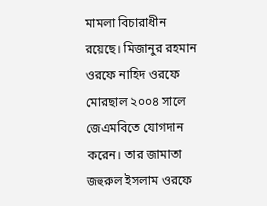মামলা বিচারাধীন রয়েছে। মিজানুর রহমান ওরফে নাহিদ ওরফে মোরছাল ২০০৪ সালে জেএমবিতে যোগদান করেন। তার জামাতা জহুরুল ইসলাম ওরফে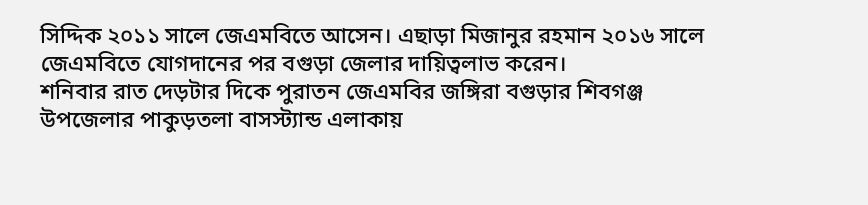সিদ্দিক ২০১১ সালে জেএমবিতে আসেন। এছাড়া মিজানুর রহমান ২০১৬ সালে জেএমবিতে যোগদানের পর বগুড়া জেলার দায়িত্বলাভ করেন।
শনিবার রাত দেড়টার দিকে পুরাতন জেএমবির জঙ্গিরা বগুড়ার শিবগঞ্জ উপজেলার পাকুড়তলা বাসস্ট্যান্ড এলাকায়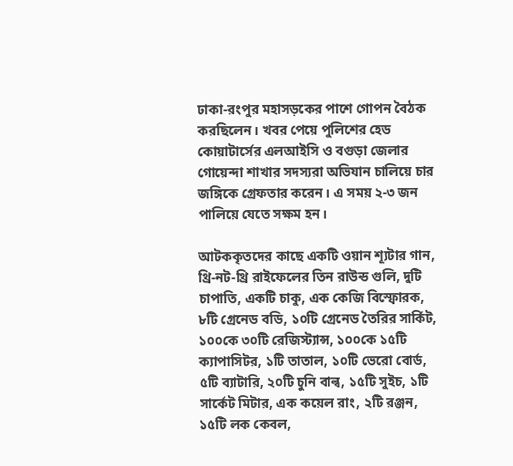ঢাকা-রংপুর মহাসড়কের পাশে গোপন বৈঠক করছিলেন। খবর পেয়ে পুলিশের হেড কোয়াটার্সের এলআইসি ও বগুড়া জেলার গোয়েন্দা শাখার সদস্যরা অভিযান চালিয়ে চার জঙ্গিকে গ্রেফতার করেন। এ সময় ২-৩ জন পালিয়ে যেতে সক্ষম হন।

আটককৃতদের কাছে একটি ওয়ান শ্যূটার গান, থ্রি-নট-থ্রি রাইফেলের তিন রাউন্ড গুলি, দুটি চাপাতি, একটি চাকু, এক কেজি বিস্ফোরক, ৮টি গ্রেনেড বডি, ১০টি গ্রেনেড তৈরির সার্কিট, ১০০কে ৩০টি রেজিস্ট্যান্স, ১০০কে ১৫টি ক্যাপাসিটর, ১টি তাতাল, ১০টি ভেরো বোর্ড, ৫টি ব্যাটারি, ২০টি চুনি বাল্ব, ১৫টি সুইচ, ১টি সার্কেট মিটার, এক কয়েল রাং, ২টি রঞ্জন, ১৫টি লক কেবল,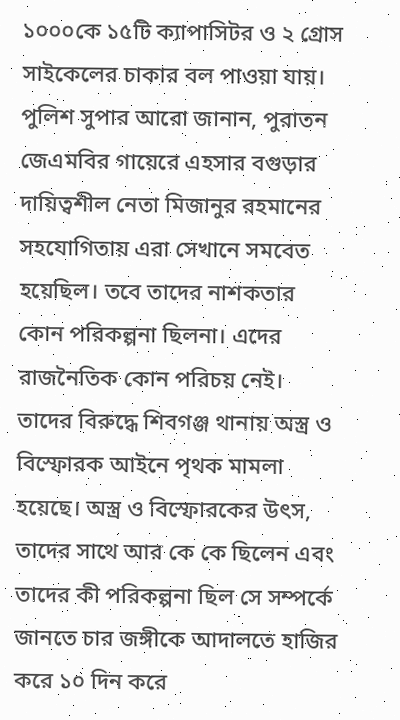১০০০কে ১৫টি ক্যাপাসিটর ও ২ গ্রোস সাইকেলের চাকার বল পাওয়া যায়।
পুলিশ সুপার আরো জানান, পুরাতন জেএমবির গায়েরে এহসার বগুড়ার দায়িত্বশীল নেতা মিজানুর রহমানের সহযোগিতায় এরা সেখানে সমবেত হয়েছিল। তবে তাদের নাশকতার কোন পরিকল্পনা ছিলনা। এদের রাজনৈতিক কোন পরিচয় নেই। তাদের বিরুদ্ধে শিবগঞ্জ থানায় অস্ত্র ও বিস্ফোরক আইনে পৃথক মামলা হয়েছে। অস্ত্র ও বিস্ফোরকের উৎস, তাদের সাথে আর কে কে ছিলেন এবং তাদের কী পরিকল্পনা ছিল সে সম্পর্কে জানতে চার জঙ্গীকে আদালতে হাজির করে ১০ দিন করে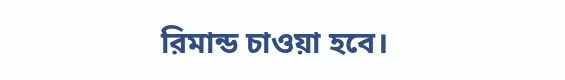রিমান্ড চাওয়া হবে।